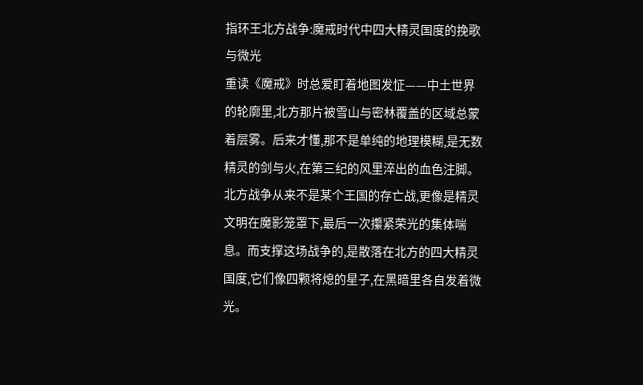指环王北方战争:魔戒时代中四大精灵国度的挽歌与微光
重读《魔戒》时总爱盯着地图发怔——中土世界的轮廓里,北方那片被雪山与密林覆盖的区域总蒙着层雾。后来才懂,那不是单纯的地理模糊,是无数精灵的剑与火,在第三纪的风里淬出的血色注脚。北方战争从来不是某个王国的存亡战,更像是精灵文明在魔影笼罩下,最后一次攥紧荣光的集体喘息。而支撑这场战争的,是散落在北方的四大精灵国度,它们像四颗将熄的星子,在黑暗里各自发着微光。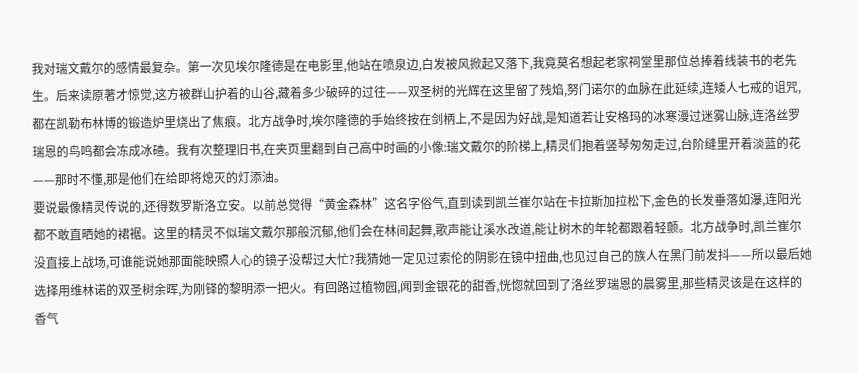我对瑞文戴尔的感情最复杂。第一次见埃尔隆德是在电影里,他站在喷泉边,白发被风掀起又落下,我竟莫名想起老家祠堂里那位总捧着线装书的老先生。后来读原著才惊觉,这方被群山护着的山谷,藏着多少破碎的过往——双圣树的光辉在这里留了残焰,努门诺尔的血脉在此延续,连矮人七戒的诅咒,都在凯勒布林博的锻造炉里烧出了焦痕。北方战争时,埃尔隆德的手始终按在剑柄上,不是因为好战,是知道若让安格玛的冰寒漫过迷雾山脉,连洛丝罗瑞恩的鸟鸣都会冻成冰碴。我有次整理旧书,在夹页里翻到自己高中时画的小像:瑞文戴尔的阶梯上,精灵们抱着竖琴匆匆走过,台阶缝里开着淡蓝的花——那时不懂,那是他们在给即将熄灭的灯添油。
要说最像精灵传说的,还得数罗斯洛立安。以前总觉得“黄金森林”这名字俗气,直到读到凯兰崔尔站在卡拉斯加拉松下,金色的长发垂落如瀑,连阳光都不敢直晒她的裙裾。这里的精灵不似瑞文戴尔那般沉郁,他们会在林间起舞,歌声能让溪水改道,能让树木的年轮都跟着轻颤。北方战争时,凯兰崔尔没直接上战场,可谁能说她那面能映照人心的镜子没帮过大忙?我猜她一定见过索伦的阴影在镜中扭曲,也见过自己的族人在黑门前发抖——所以最后她选择用维林诺的双圣树余晖,为刚铎的黎明添一把火。有回路过植物园,闻到金银花的甜香,恍惚就回到了洛丝罗瑞恩的晨雾里,那些精灵该是在这样的香气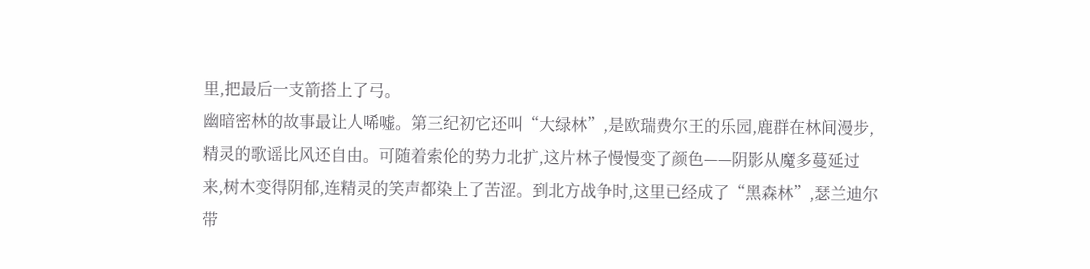里,把最后一支箭搭上了弓。
幽暗密林的故事最让人唏嘘。第三纪初它还叫“大绿林”,是欧瑞费尔王的乐园,鹿群在林间漫步,精灵的歌谣比风还自由。可随着索伦的势力北扩,这片林子慢慢变了颜色——阴影从魔多蔓延过来,树木变得阴郁,连精灵的笑声都染上了苦涩。到北方战争时,这里已经成了“黑森林”,瑟兰迪尔带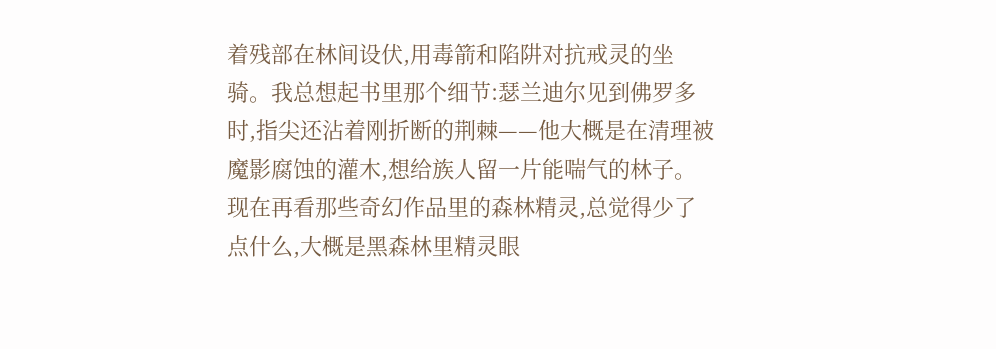着残部在林间设伏,用毒箭和陷阱对抗戒灵的坐骑。我总想起书里那个细节:瑟兰迪尔见到佛罗多时,指尖还沾着刚折断的荆棘——他大概是在清理被魔影腐蚀的灌木,想给族人留一片能喘气的林子。现在再看那些奇幻作品里的森林精灵,总觉得少了点什么,大概是黑森林里精灵眼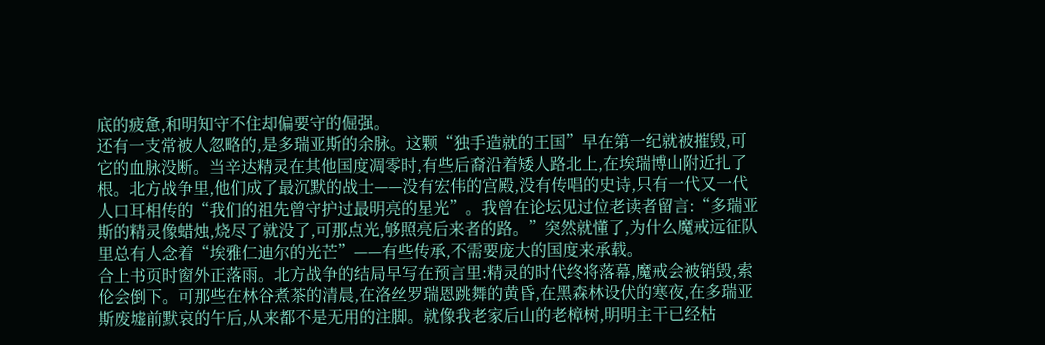底的疲惫,和明知守不住却偏要守的倔强。
还有一支常被人忽略的,是多瑞亚斯的余脉。这颗“独手造就的王国”早在第一纪就被摧毁,可它的血脉没断。当辛达精灵在其他国度凋零时,有些后裔沿着矮人路北上,在埃瑞博山附近扎了根。北方战争里,他们成了最沉默的战士——没有宏伟的宫殿,没有传唱的史诗,只有一代又一代人口耳相传的“我们的祖先曾守护过最明亮的星光”。我曾在论坛见过位老读者留言:“多瑞亚斯的精灵像蜡烛,烧尽了就没了,可那点光,够照亮后来者的路。”突然就懂了,为什么魔戒远征队里总有人念着“埃雅仁迪尔的光芒”——有些传承,不需要庞大的国度来承载。
合上书页时窗外正落雨。北方战争的结局早写在预言里:精灵的时代终将落幕,魔戒会被销毁,索伦会倒下。可那些在林谷煮茶的清晨,在洛丝罗瑞恩跳舞的黄昏,在黑森林设伏的寒夜,在多瑞亚斯废墟前默哀的午后,从来都不是无用的注脚。就像我老家后山的老樟树,明明主干已经枯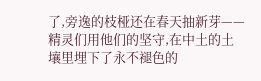了,旁逸的枝桠还在春天抽新芽——精灵们用他们的坚守,在中土的土壤里埋下了永不褪色的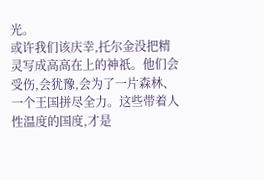光。
或许我们该庆幸,托尔金没把精灵写成高高在上的神祇。他们会受伤,会犹豫,会为了一片森林、一个王国拼尽全力。这些带着人性温度的国度,才是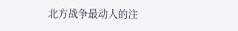北方战争最动人的注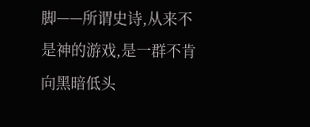脚——所谓史诗,从来不是神的游戏,是一群不肯向黑暗低头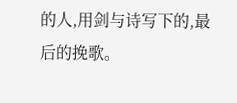的人,用剑与诗写下的,最后的挽歌。